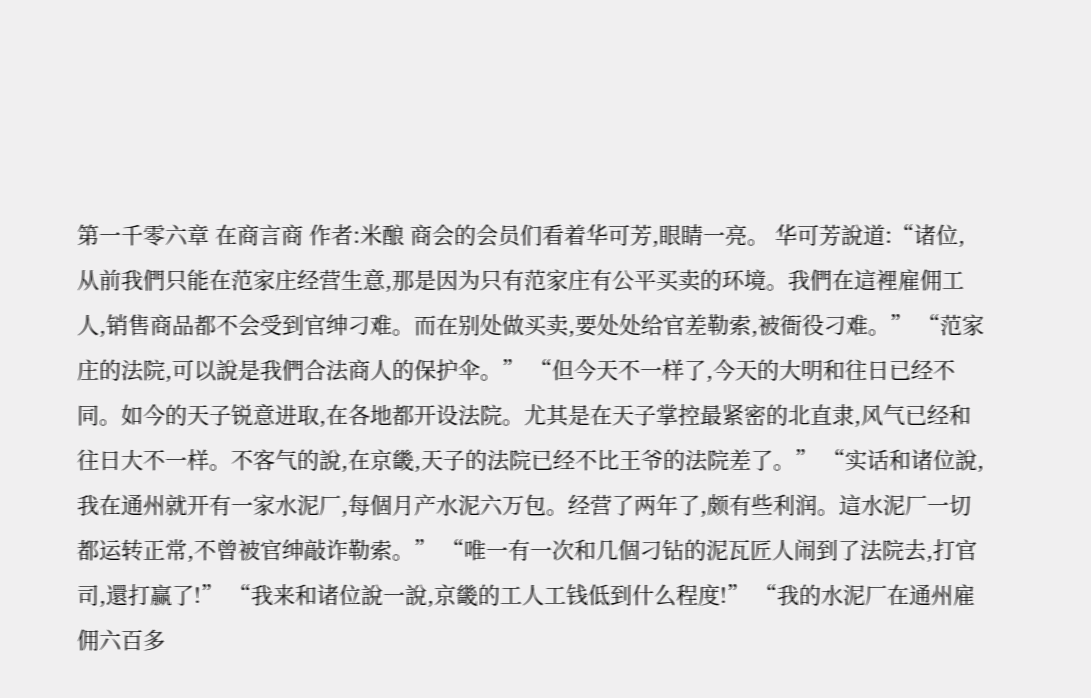第一千零六章 在商言商 作者:米酿 商会的会员们看着华可芳,眼睛一亮。 华可芳說道:“诸位,从前我們只能在范家庄经营生意,那是因为只有范家庄有公平买卖的环境。我們在這裡雇佣工人,销售商品都不会受到官绅刁难。而在别处做买卖,要处处给官差勒索,被衙役刁难。” “范家庄的法院,可以說是我們合法商人的保护伞。” “但今天不一样了,今天的大明和往日已经不同。如今的天子锐意进取,在各地都开设法院。尤其是在天子掌控最紧密的北直隶,风气已经和往日大不一样。不客气的說,在京畿,天子的法院已经不比王爷的法院差了。” “实话和诸位說,我在通州就开有一家水泥厂,每個月产水泥六万包。经营了两年了,颇有些利润。這水泥厂一切都运转正常,不曾被官绅敲诈勒索。” “唯一有一次和几個刁钻的泥瓦匠人闹到了法院去,打官司,還打赢了!” “我来和诸位說一說,京畿的工人工钱低到什么程度!” “我的水泥厂在通州雇佣六百多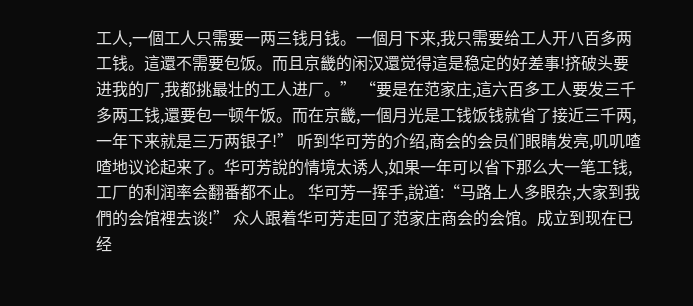工人,一個工人只需要一两三钱月钱。一個月下来,我只需要给工人开八百多两工钱。這還不需要包饭。而且京畿的闲汉還觉得這是稳定的好差事!挤破头要进我的厂,我都挑最壮的工人进厂。” “要是在范家庄,這六百多工人要发三千多两工钱,還要包一顿午饭。而在京畿,一個月光是工钱饭钱就省了接近三千两,一年下来就是三万两银子!” 听到华可芳的介绍,商会的会员们眼睛发亮,叽叽喳喳地议论起来了。华可芳說的情境太诱人,如果一年可以省下那么大一笔工钱,工厂的利润率会翻番都不止。 华可芳一挥手,說道:“马路上人多眼杂,大家到我們的会馆裡去谈!” 众人跟着华可芳走回了范家庄商会的会馆。成立到现在已经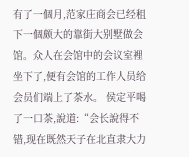有了一個月,范家庄商会已经租下一個颇大的靠街大别墅做会馆。众人在会馆中的会议室裡坐下了,便有会馆的工作人员给会员们端上了茶水。 侯定平喝了一口茶,說道:“会长說得不错,现在既然天子在北直隶大力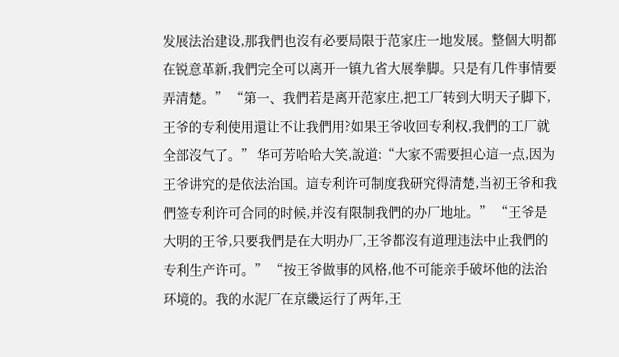发展法治建设,那我們也沒有必要局限于范家庄一地发展。整個大明都在锐意革新,我們完全可以离开一镇九省大展拳脚。只是有几件事情要弄清楚。” “第一、我們若是离开范家庄,把工厂转到大明天子脚下,王爷的专利使用還让不让我們用?如果王爷收回专利权,我們的工厂就全部沒气了。” 华可芳哈哈大笑,說道:“大家不需要担心這一点,因为王爷讲究的是依法治国。這专利许可制度我研究得清楚,当初王爷和我們签专利许可合同的时候,并沒有限制我們的办厂地址。” “王爷是大明的王爷,只要我們是在大明办厂,王爷都沒有道理违法中止我們的专利生产许可。” “按王爷做事的风格,他不可能亲手破坏他的法治环境的。我的水泥厂在京畿运行了两年,王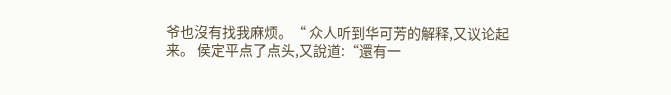爷也沒有找我麻烦。“ 众人听到华可芳的解释,又议论起来。 侯定平点了点头,又說道:“還有一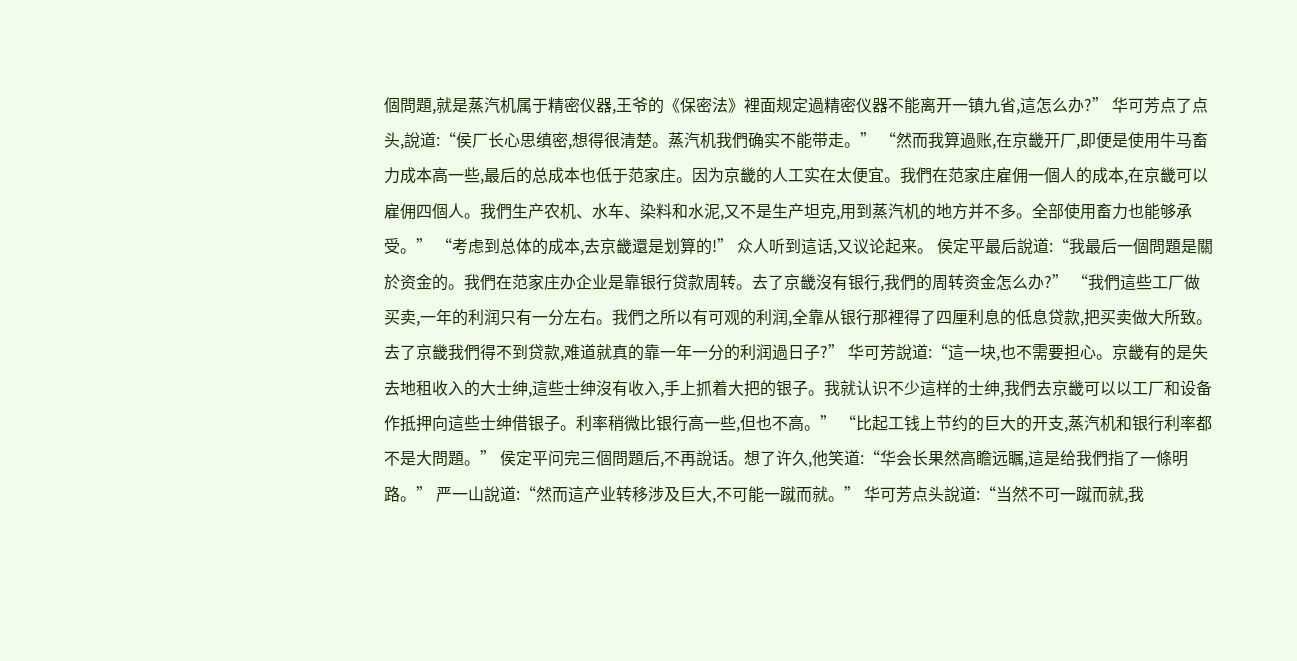個問題,就是蒸汽机属于精密仪器,王爷的《保密法》裡面规定過精密仪器不能离开一镇九省,這怎么办?” 华可芳点了点头,說道:“侯厂长心思缜密,想得很清楚。蒸汽机我們确实不能带走。” “然而我算過账,在京畿开厂,即便是使用牛马畜力成本高一些,最后的总成本也低于范家庄。因为京畿的人工实在太便宜。我們在范家庄雇佣一個人的成本,在京畿可以雇佣四個人。我們生产农机、水车、染料和水泥,又不是生产坦克,用到蒸汽机的地方并不多。全部使用畜力也能够承受。” “考虑到总体的成本,去京畿還是划算的!” 众人听到這话,又议论起来。 侯定平最后說道:“我最后一個問題是關於资金的。我們在范家庄办企业是靠银行贷款周转。去了京畿沒有银行,我們的周转资金怎么办?” “我們這些工厂做买卖,一年的利润只有一分左右。我們之所以有可观的利润,全靠从银行那裡得了四厘利息的低息贷款,把买卖做大所致。去了京畿我們得不到贷款,难道就真的靠一年一分的利润過日子?” 华可芳說道:“這一块,也不需要担心。京畿有的是失去地租收入的大士绅,這些士绅沒有收入,手上抓着大把的银子。我就认识不少這样的士绅,我們去京畿可以以工厂和设备作抵押向這些士绅借银子。利率稍微比银行高一些,但也不高。” “比起工钱上节约的巨大的开支,蒸汽机和银行利率都不是大問題。” 侯定平问完三個問題后,不再說话。想了许久,他笑道:“华会长果然高瞻远瞩,這是给我們指了一條明路。” 严一山說道:“然而這产业转移涉及巨大,不可能一蹴而就。” 华可芳点头說道:“当然不可一蹴而就,我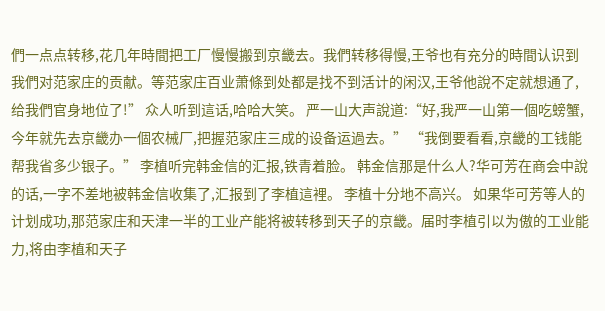們一点点转移,花几年時間把工厂慢慢搬到京畿去。我們转移得慢,王爷也有充分的時間认识到我們对范家庄的贡献。等范家庄百业萧條到处都是找不到活计的闲汉,王爷他說不定就想通了,给我們官身地位了!” 众人听到這话,哈哈大笑。 严一山大声說道:“好,我严一山第一個吃螃蟹,今年就先去京畿办一個农械厂,把握范家庄三成的设备运過去。” “我倒要看看,京畿的工钱能帮我省多少银子。” 李植听完韩金信的汇报,铁青着脸。 韩金信那是什么人?华可芳在商会中說的话,一字不差地被韩金信收集了,汇报到了李植這裡。 李植十分地不高兴。 如果华可芳等人的计划成功,那范家庄和天津一半的工业产能将被转移到天子的京畿。届时李植引以为傲的工业能力,将由李植和天子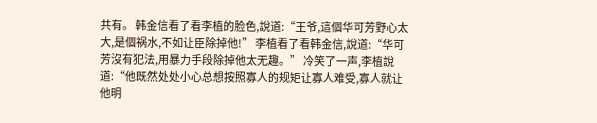共有。 韩金信看了看李植的脸色,說道:“王爷,這個华可芳野心太大,是個祸水,不如让臣除掉他!” 李植看了看韩金信,說道:“华可芳沒有犯法,用暴力手段除掉他太无趣。” 冷笑了一声,李植說道:“他既然处处小心总想按照寡人的规矩让寡人难受,寡人就让他明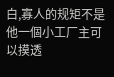白,寡人的规矩不是他一個小工厂主可以摸透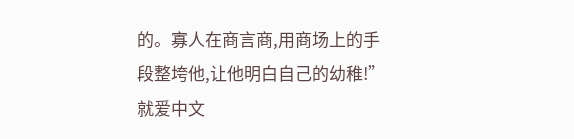的。寡人在商言商,用商场上的手段整垮他,让他明白自己的幼稚!”就爱中文